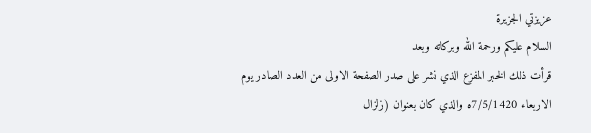عزيزتي الجزيرة
السلام عليكم ورحمة الله وبركاته وبعد
قرأت ذلك الخبر المفزع الذي نشر على صدر الصفحة الاولى من العدد الصادر يوم الاربعاء 7/5/1420ه والذي كان بعنوان (زلزال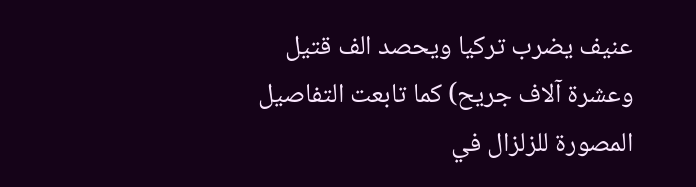عنيف يضرب تركيا ويحصد الف قتيل وعشرة آلاف جريح) كما تابعت التفاصيل المصورة للزلزال في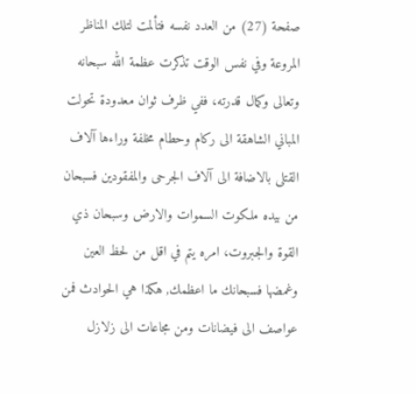صفحة (27) من العدد نفسه فتألمت لتلك المناظر المروعة وفي نفس الوقت تذكرت عظمة الله سبحانه وتعالى وكمال قدرته، ففي ظرف ثوان معدودة تحولت المباني الشاهقة الى ركام وحطام مخلفة وراءها آلاف القتلى بالاضافة الى آلاف الجرحى والمفقودين فسبحان من بيده ملكوت السموات والارض وسبحان ذي القوة والجبروت، امره يتم في اقل من لحظ العين وغمضها فسبحانك ما اعظمك, هكذا هي الحوادث فمن عواصف الى فيضانات ومن مجاعات الى زلازل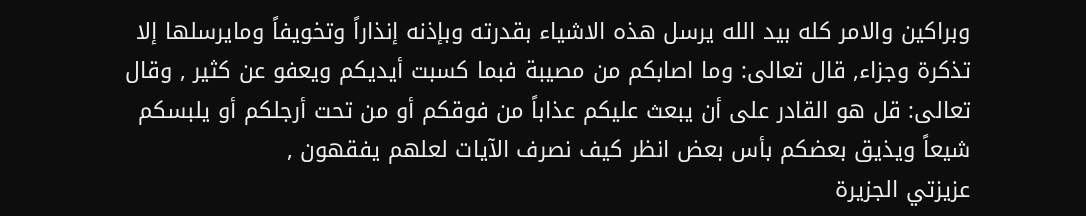وبراكين والامر كله بيد الله يرسل هذه الاشياء بقدرته وبإذنه إنذاراً وتخويفاً ومايرسلها إلا تذكرة وجزاء, قال تعالى: وما اصابكم من مصيبة فبما كسبت أيديكم ويعفو عن كثير , وقال تعالى: قل هو القادر على أن يبعث عليكم عذاباً من فوقكم أو من تحت أرجلكم أو يلبسكم شيعاً ويذيق بعضكم بأس بعض انظر كيف نصرف الآيات لعلهم يفقهون ,
عزيزتي الجزيرة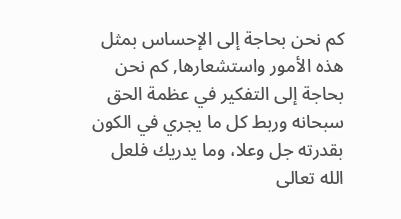كم نحن بحاجة إلى الإحساس بمثل هذه الأمور واستشعارها, كم نحن بحاجة إلى التفكير في عظمة الحق سبحانه وربط كل ما يجري في الكون بقدرته جل وعلا، وما يدريك فلعل الله تعالى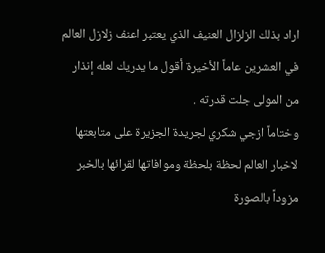اراد بذلك الزلزال العنيف الذي يعتبر اعنف زلازل العالم في العشرين عاماً الأخيرة أقول ما يدريك لعله إنذار من المولى جلت قدرته .
وختاماً ازجي شكري لجريدة الجزيرة على متابعتها لاخبار العالم لحظة بلحظة وموافاتها لقرائها بالخبر مزوداً بالصورة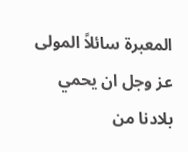المعبرة سائلاً المولى عز وجل ان يحمي بلادنا من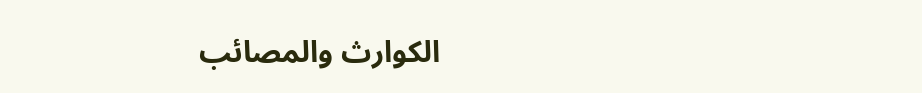الكوارث والمصائب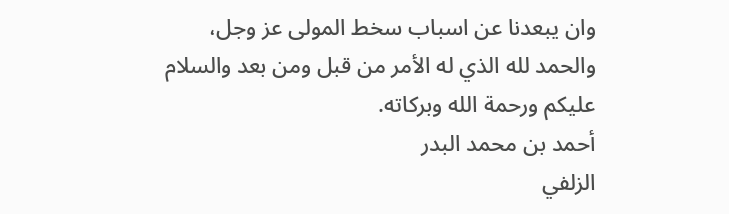وان يبعدنا عن اسباب سخط المولى عز وجل، والحمد لله الذي له الأمر من قبل ومن بعد والسلام عليكم ورحمة الله وبركاته.
أحمد بن محمد البدر
الزلفي